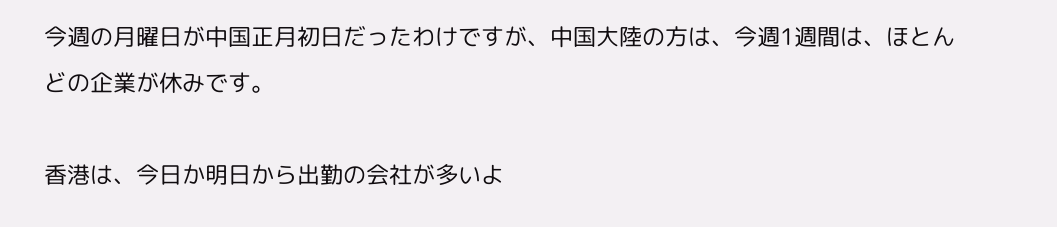今週の月曜日が中国正月初日だったわけですが、中国大陸の方は、今週1週間は、ほとんどの企業が休みです。

香港は、今日か明日から出勤の会社が多いよ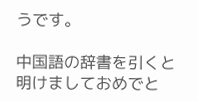うです。

中国語の辞書を引くと明けましておめでと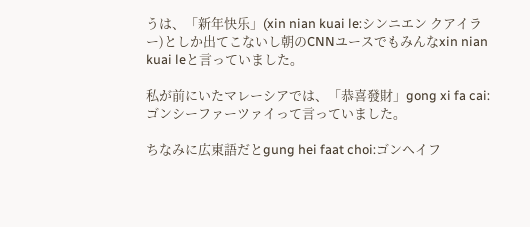うは、「新年快乐」(xin nian kuai le:シンニエン クアイラー)としか出てこないし朝のCNNユースでもみんなxin nian kuai leと言っていました。

私が前にいたマレーシアでは、「恭喜發財」gong xi fa cai:ゴンシーファーツァイって言っていました。

ちなみに広東語だとgung hei faat choi:ゴンヘイフ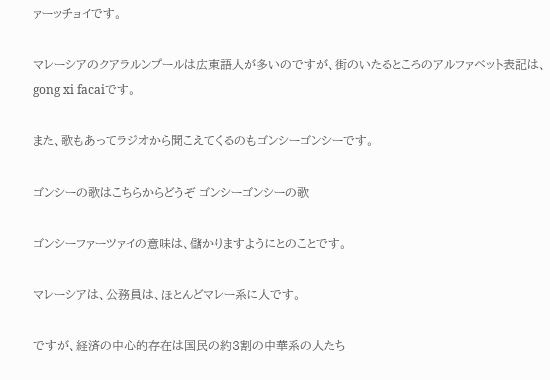ァーッチョイです。

マレーシアのクアラルンプールは広東語人が多いのですが、街のいたるところのアルファベット表記は、gong xi facaiです。

また、歌もあってラジオから聞こえてくるのもゴンシーゴンシーです。

ゴンシーの歌はこちらからどうぞ ゴンシーゴンシーの歌

ゴンシーファーツァイの意味は、儲かりますようにとのことです。

マレーシアは、公務員は、ほとんどマレー系に人です。

ですが、経済の中心的存在は国民の約3割の中華系の人たち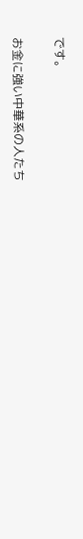です。

お金に強い中華系の人たち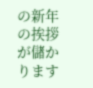の新年の挨拶が儲かります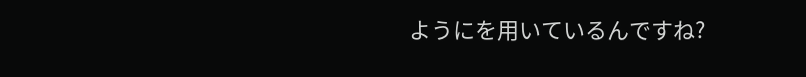ようにを用いているんですね?